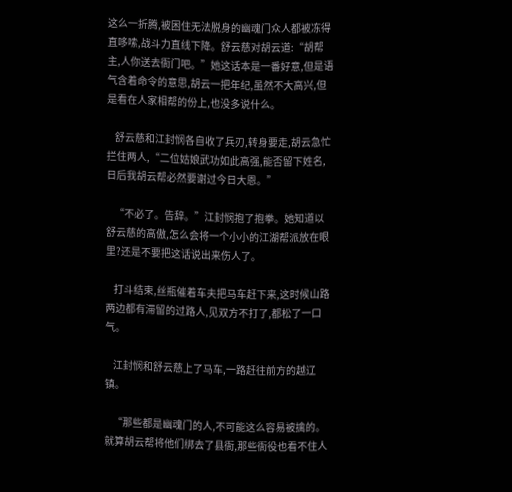这么一折腾,被困住无法脱身的幽魂门众人都被冻得直哆嗦,战斗力直线下降。舒云慈对胡云道:“胡帮主,人你送去衙门吧。”她这话本是一番好意,但是语气含着命令的意思,胡云一把年纪,虽然不大高兴,但是看在人家相帮的份上,也没多说什么。

    舒云慈和江封悯各自收了兵刃,转身要走,胡云急忙拦住两人,“二位姑娘武功如此高强,能否留下姓名,日后我胡云帮必然要谢过今日大恩。”

    “不必了。告辞。”江封悯抱了抱拳。她知道以舒云慈的高傲,怎么会将一个小小的江湖帮派放在眼里?还是不要把这话说出来伤人了。

    打斗结束,丝瓶催着车夫把马车赶下来,这时候山路两边都有滞留的过路人,见双方不打了,都松了一口气。

    江封悯和舒云慈上了马车,一路赶往前方的越辽镇。

    “那些都是幽魂门的人,不可能这么容易被擒的。就算胡云帮将他们绑去了县衙,那些衙役也看不住人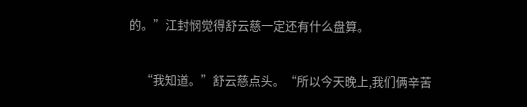的。”江封悯觉得舒云慈一定还有什么盘算。

    “我知道。”舒云慈点头。“所以今天晚上,我们俩辛苦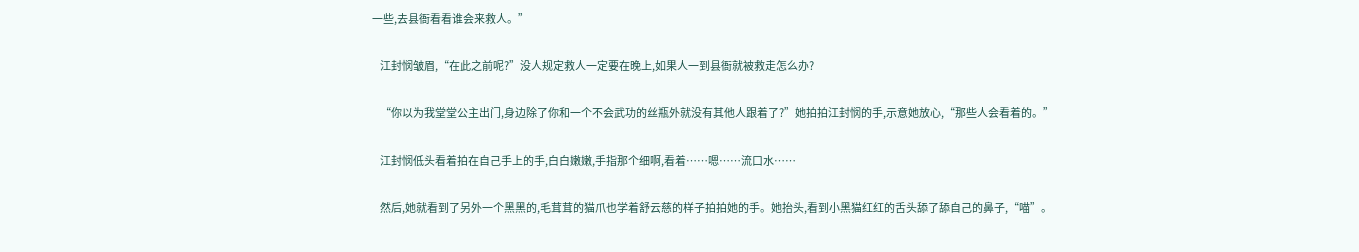一些,去县衙看看谁会来救人。”

    江封悯皱眉,“在此之前呢?”没人规定救人一定要在晚上,如果人一到县衙就被救走怎么办?

    “你以为我堂堂公主出门,身边除了你和一个不会武功的丝瓶外就没有其他人跟着了?”她拍拍江封悯的手,示意她放心,“那些人会看着的。”

    江封悯低头看着拍在自己手上的手,白白嫩嫩,手指那个细啊,看着……嗯……流口水……

    然后,她就看到了另外一个黑黑的,毛茸茸的猫爪也学着舒云慈的样子拍拍她的手。她抬头,看到小黑猫红红的舌头舔了舔自己的鼻子,“喵”。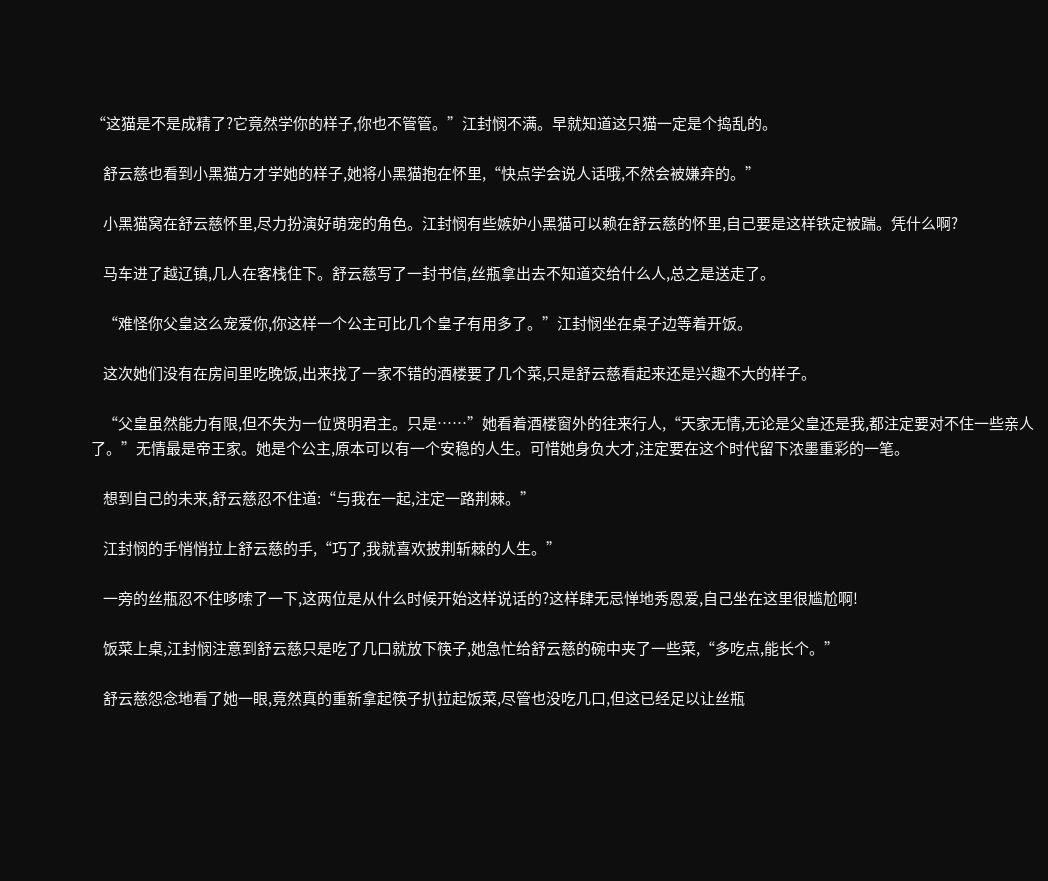“这猫是不是成精了?它竟然学你的样子,你也不管管。”江封悯不满。早就知道这只猫一定是个捣乱的。

    舒云慈也看到小黑猫方才学她的样子,她将小黑猫抱在怀里,“快点学会说人话哦,不然会被嫌弃的。”

    小黑猫窝在舒云慈怀里,尽力扮演好萌宠的角色。江封悯有些嫉妒小黑猫可以赖在舒云慈的怀里,自己要是这样铁定被踹。凭什么啊?

    马车进了越辽镇,几人在客栈住下。舒云慈写了一封书信,丝瓶拿出去不知道交给什么人,总之是送走了。

    “难怪你父皇这么宠爱你,你这样一个公主可比几个皇子有用多了。”江封悯坐在桌子边等着开饭。

    这次她们没有在房间里吃晚饭,出来找了一家不错的酒楼要了几个菜,只是舒云慈看起来还是兴趣不大的样子。

    “父皇虽然能力有限,但不失为一位贤明君主。只是……”她看着酒楼窗外的往来行人,“天家无情,无论是父皇还是我,都注定要对不住一些亲人了。”无情最是帝王家。她是个公主,原本可以有一个安稳的人生。可惜她身负大才,注定要在这个时代留下浓墨重彩的一笔。

    想到自己的未来,舒云慈忍不住道:“与我在一起,注定一路荆棘。”

    江封悯的手悄悄拉上舒云慈的手,“巧了,我就喜欢披荆斩棘的人生。”

    一旁的丝瓶忍不住哆嗦了一下,这两位是从什么时候开始这样说话的?这样肆无忌惮地秀恩爱,自己坐在这里很尴尬啊!

    饭菜上桌,江封悯注意到舒云慈只是吃了几口就放下筷子,她急忙给舒云慈的碗中夹了一些菜,“多吃点,能长个。”

    舒云慈怨念地看了她一眼,竟然真的重新拿起筷子扒拉起饭菜,尽管也没吃几口,但这已经足以让丝瓶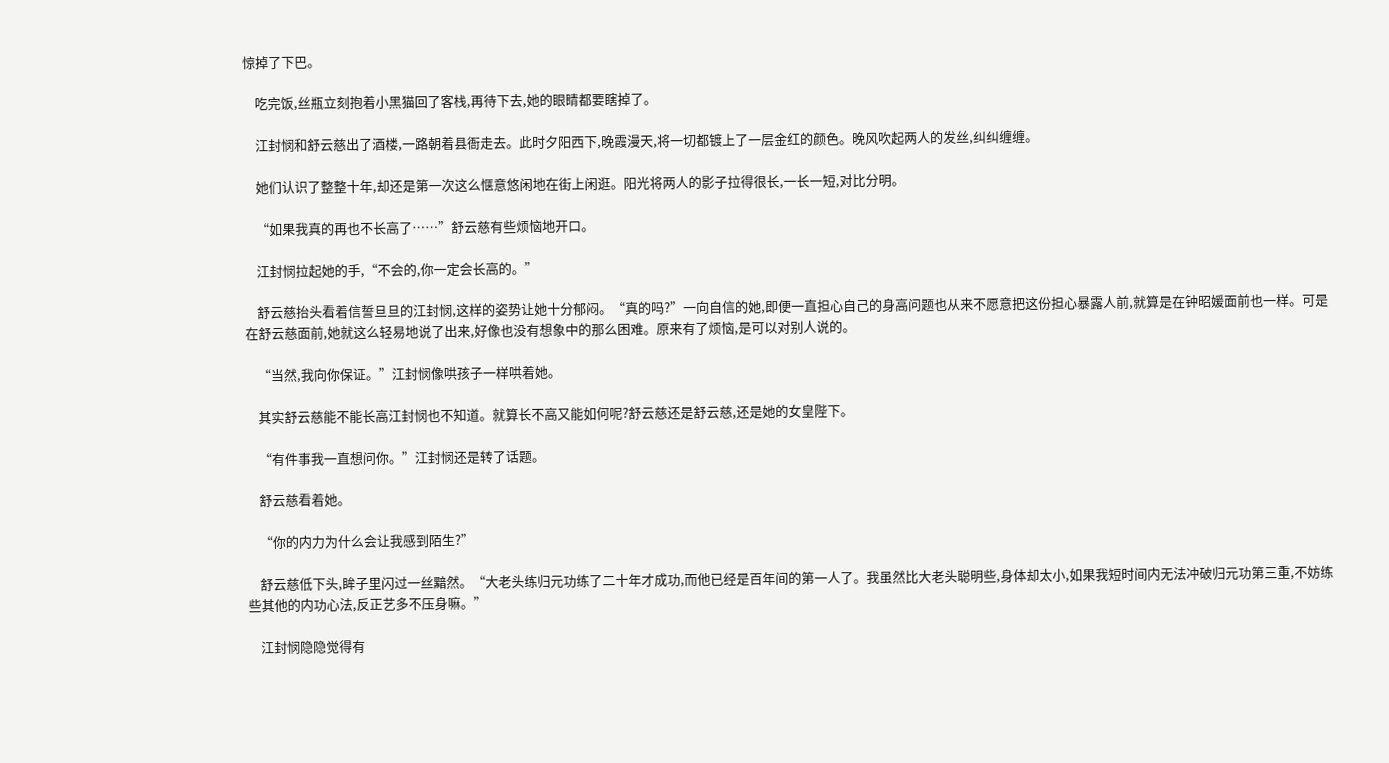惊掉了下巴。

    吃完饭,丝瓶立刻抱着小黑猫回了客栈,再待下去,她的眼睛都要瞎掉了。

    江封悯和舒云慈出了酒楼,一路朝着县衙走去。此时夕阳西下,晚霞漫天,将一切都镀上了一层金红的颜色。晚风吹起两人的发丝,纠纠缠缠。

    她们认识了整整十年,却还是第一次这么惬意悠闲地在街上闲逛。阳光将两人的影子拉得很长,一长一短,对比分明。

    “如果我真的再也不长高了……”舒云慈有些烦恼地开口。

    江封悯拉起她的手,“不会的,你一定会长高的。”

    舒云慈抬头看着信誓旦旦的江封悯,这样的姿势让她十分郁闷。“真的吗?”一向自信的她,即便一直担心自己的身高问题也从来不愿意把这份担心暴露人前,就算是在钟昭媛面前也一样。可是在舒云慈面前,她就这么轻易地说了出来,好像也没有想象中的那么困难。原来有了烦恼,是可以对别人说的。

    “当然,我向你保证。”江封悯像哄孩子一样哄着她。

    其实舒云慈能不能长高江封悯也不知道。就算长不高又能如何呢?舒云慈还是舒云慈,还是她的女皇陛下。

    “有件事我一直想问你。”江封悯还是转了话题。

    舒云慈看着她。

    “你的内力为什么会让我感到陌生?”

    舒云慈低下头,眸子里闪过一丝黯然。“大老头练归元功练了二十年才成功,而他已经是百年间的第一人了。我虽然比大老头聪明些,身体却太小,如果我短时间内无法冲破归元功第三重,不妨练些其他的内功心法,反正艺多不压身嘛。”

    江封悯隐隐觉得有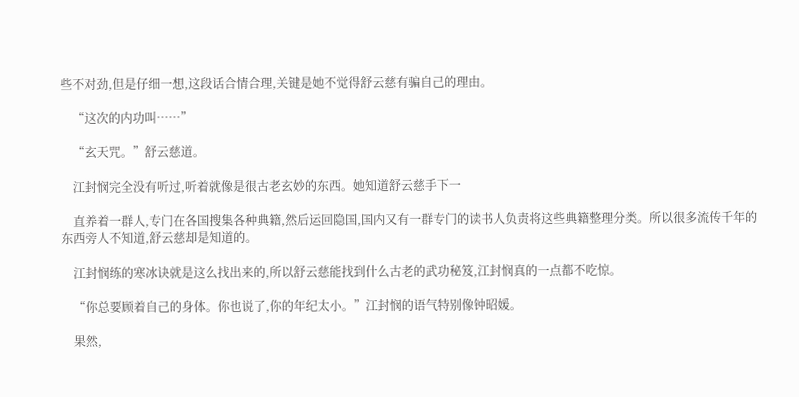些不对劲,但是仔细一想,这段话合情合理,关键是她不觉得舒云慈有骗自己的理由。

    “这次的内功叫……”

    “玄天咒。”舒云慈道。

    江封悯完全没有听过,听着就像是很古老玄妙的东西。她知道舒云慈手下一

    直养着一群人,专门在各国搜集各种典籍,然后运回隐国,国内又有一群专门的读书人负责将这些典籍整理分类。所以很多流传千年的东西旁人不知道,舒云慈却是知道的。

    江封悯练的寒冰诀就是这么找出来的,所以舒云慈能找到什么古老的武功秘笈,江封悯真的一点都不吃惊。

    “你总要顾着自己的身体。你也说了,你的年纪太小。”江封悯的语气特别像钟昭媛。

    果然,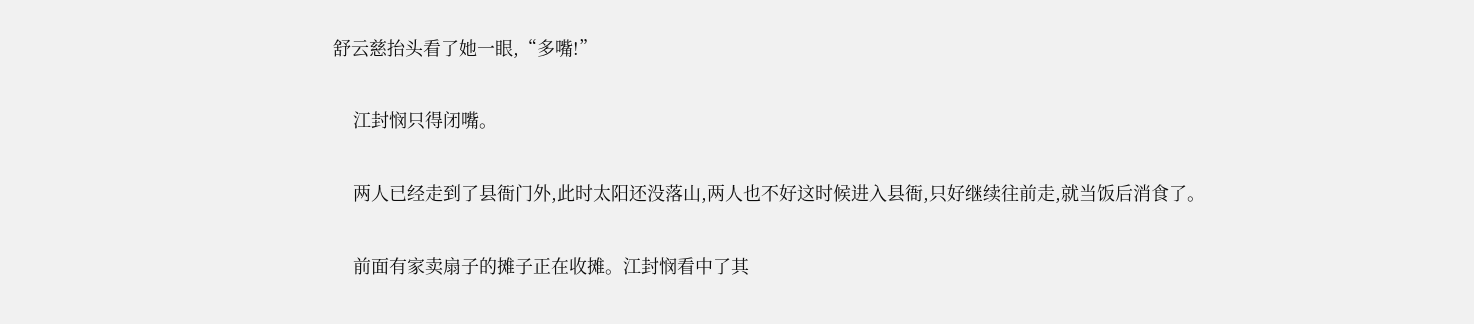舒云慈抬头看了她一眼,“多嘴!”

    江封悯只得闭嘴。

    两人已经走到了县衙门外,此时太阳还没落山,两人也不好这时候进入县衙,只好继续往前走,就当饭后消食了。

    前面有家卖扇子的摊子正在收摊。江封悯看中了其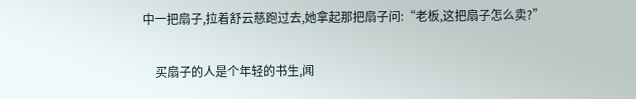中一把扇子,拉着舒云慈跑过去,她拿起那把扇子问:“老板,这把扇子怎么卖?”

    买扇子的人是个年轻的书生,闻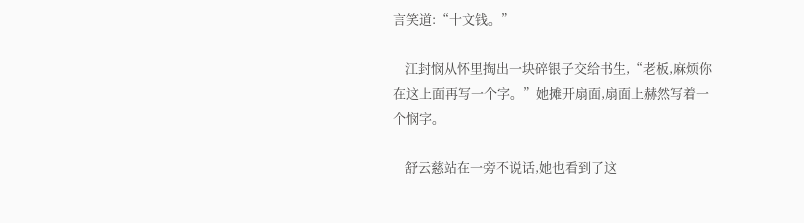言笑道:“十文钱。”

    江封悯从怀里掏出一块碎银子交给书生,“老板,麻烦你在这上面再写一个字。”她摊开扇面,扇面上赫然写着一个悯字。

    舒云慈站在一旁不说话,她也看到了这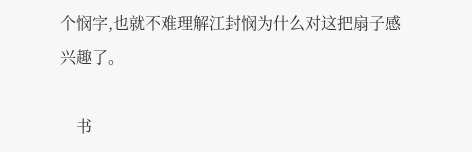个悯字,也就不难理解江封悯为什么对这把扇子感兴趣了。

    书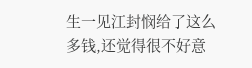生一见江封悯给了这么多钱,还觉得很不好意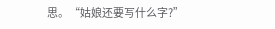思。“姑娘还要写什么字?”